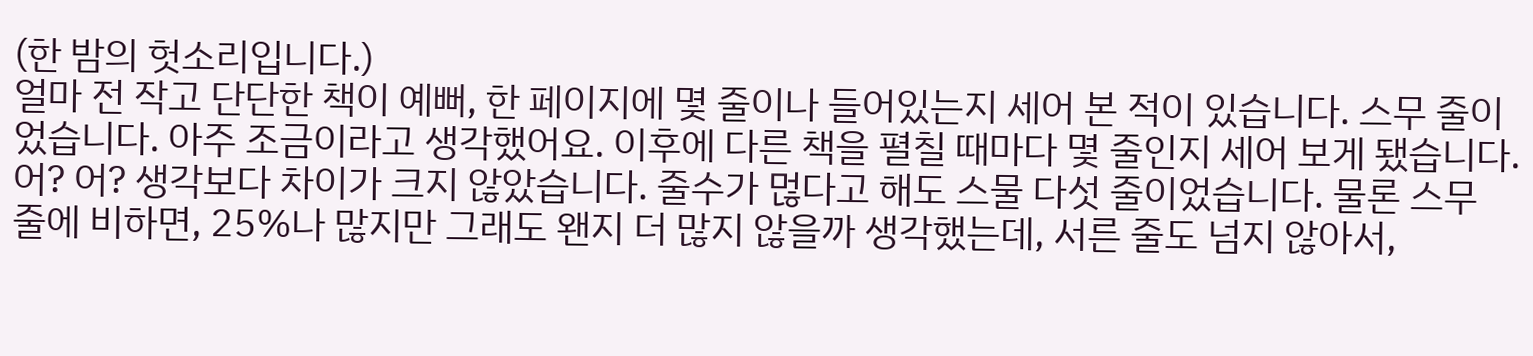(한 밤의 헛소리입니다.)
얼마 전 작고 단단한 책이 예뻐, 한 페이지에 몇 줄이나 들어있는지 세어 본 적이 있습니다. 스무 줄이었습니다. 아주 조금이라고 생각했어요. 이후에 다른 책을 펼칠 때마다 몇 줄인지 세어 보게 됐습니다.
어? 어? 생각보다 차이가 크지 않았습니다. 줄수가 먾다고 해도 스물 다섯 줄이었습니다. 물론 스무 줄에 비하면, 25%나 많지만 그래도 왠지 더 많지 않을까 생각했는데, 서른 줄도 넘지 않아서,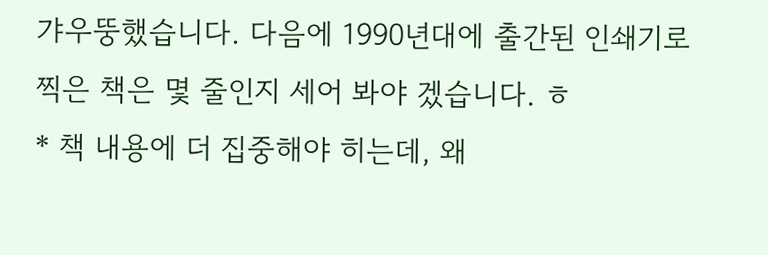갸우뚱했습니다. 다음에 1990년대에 출간된 인쇄기로 찍은 책은 몇 줄인지 세어 봐야 겠습니다. ㅎ
* 책 내용에 더 집중해야 히는데, 왜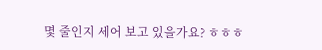몇 줄인지 세어 보고 있을가요? ㅎㅎㅎ